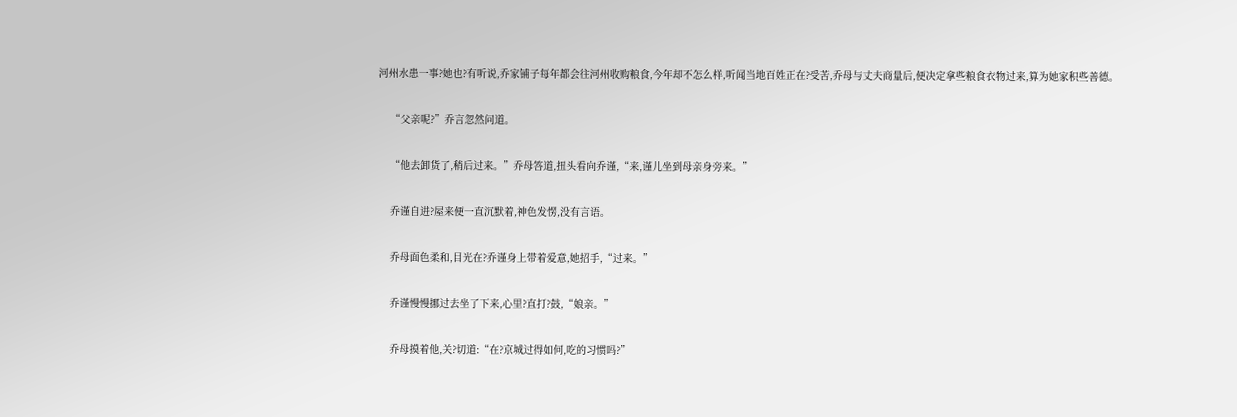河州水患一事?她也?有听说,乔家铺子每年都会往河州收购粮食,今年却不怎么样,听闻当地百姓正在?受苦,乔母与丈夫商量后,便决定拿些粮食衣物过来,算为她家积些善德。

    “父亲呢?”乔言忽然问道。

    “他去卸货了,稍后过来。”乔母答道,扭头看向乔谨,“来,谨儿坐到母亲身旁来。”

    乔谨自进?屋来便一直沉默着,神色发愣,没有言语。

    乔母面色柔和,目光在?乔谨身上带着爱意,她招手,“过来。”

    乔谨慢慢挪过去坐了下来,心里?直打?鼓,“娘亲。”

    乔母摸着他,关?切道:“在?京城过得如何,吃的习惯吗?”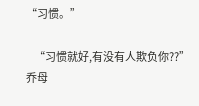“习惯。”

    “习惯就好,有没有人欺负你??”乔母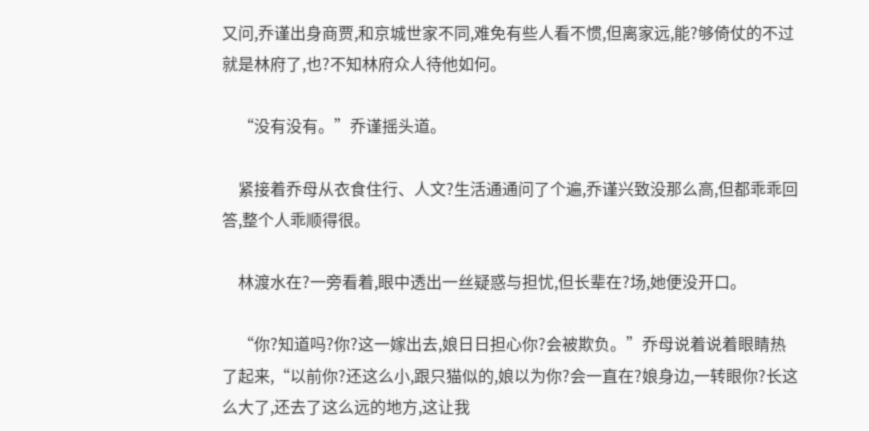又问,乔谨出身商贾,和京城世家不同,难免有些人看不惯,但离家远,能?够倚仗的不过就是林府了,也?不知林府众人待他如何。

    “没有没有。”乔谨摇头道。

    紧接着乔母从衣食住行、人文?生活通通问了个遍,乔谨兴致没那么高,但都乖乖回答,整个人乖顺得很。

    林渡水在?一旁看着,眼中透出一丝疑惑与担忧,但长辈在?场,她便没开口。

    “你?知道吗?你?这一嫁出去,娘日日担心你?会被欺负。”乔母说着说着眼睛热了起来,“以前你?还这么小,跟只猫似的,娘以为你?会一直在?娘身边,一转眼你?长这么大了,还去了这么远的地方,这让我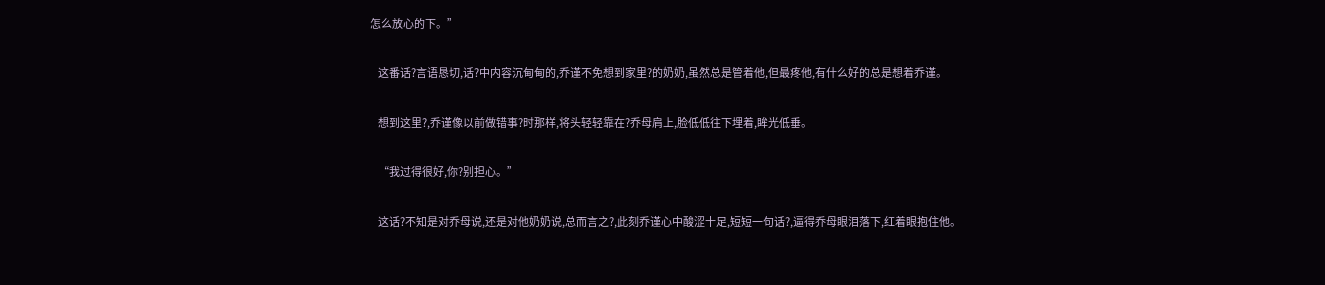怎么放心的下。”

    这番话?言语恳切,话?中内容沉甸甸的,乔谨不免想到家里?的奶奶,虽然总是管着他,但最疼他,有什么好的总是想着乔谨。

    想到这里?,乔谨像以前做错事?时那样,将头轻轻靠在?乔母肩上,脸低低往下埋着,眸光低垂。

    “我过得很好,你?别担心。”

    这话?不知是对乔母说,还是对他奶奶说,总而言之?,此刻乔谨心中酸涩十足,短短一句话?,逼得乔母眼泪落下,红着眼抱住他。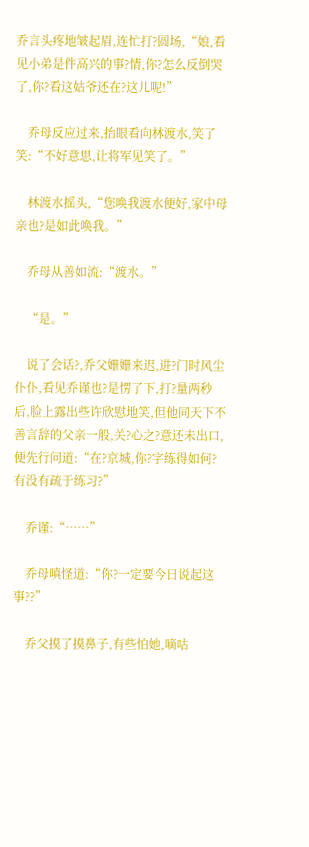乔言头疼地皱起眉,连忙打?圆场,“娘,看见小弟是件高兴的事?情,你?怎么反倒哭了,你?看这姑爷还在?这儿呢!”

    乔母反应过来,抬眼看向林渡水,笑了笑:“不好意思,让将军见笑了。”

    林渡水摇头,“您唤我渡水便好,家中母亲也?是如此唤我。”

    乔母从善如流:“渡水。”

    “是。”

    说了会话?,乔父姗姗来迟,进?门时风尘仆仆,看见乔谨也?是愣了下,打?量两秒后,脸上露出些许欣慰地笑,但他同天下不善言辞的父亲一般,关?心之?意还未出口,便先行问道:“在?京城,你?字练得如何?有没有疏于练习?”

    乔谨:“……”

    乔母嗔怪道:“你?一定要今日说起这事??”

    乔父摸了摸鼻子,有些怕她,嘀咕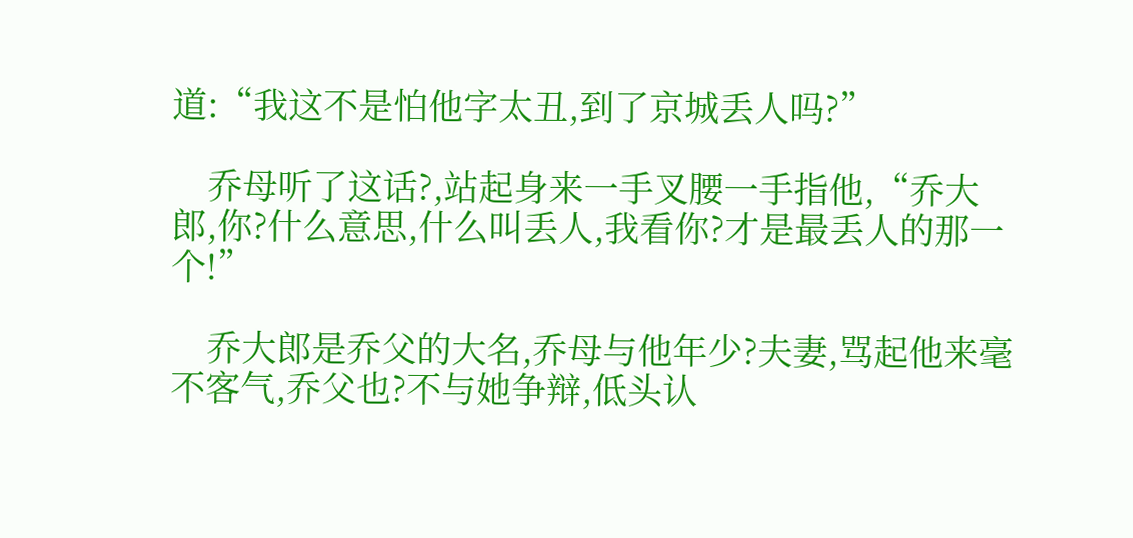道:“我这不是怕他字太丑,到了京城丢人吗?”

    乔母听了这话?,站起身来一手叉腰一手指他,“乔大郎,你?什么意思,什么叫丢人,我看你?才是最丢人的那一个!”

    乔大郎是乔父的大名,乔母与他年少?夫妻,骂起他来毫不客气,乔父也?不与她争辩,低头认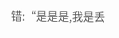错:“是是是,我是丢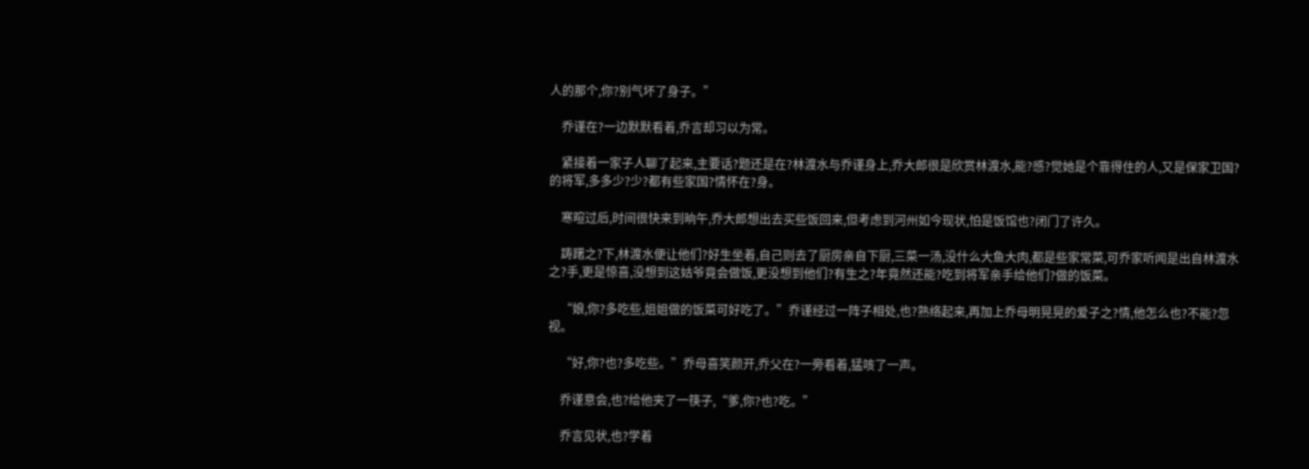人的那个,你?别气坏了身子。”

    乔谨在?一边默默看着,乔言却习以为常。

    紧接着一家子人聊了起来,主要话?题还是在?林渡水与乔谨身上,乔大郎很是欣赏林渡水,能?感?觉她是个靠得住的人,又是保家卫国?的将军,多多少?少?都有些家国?情怀在?身。

    寒暄过后,时间很快来到晌午,乔大郎想出去买些饭回来,但考虑到河州如今现状,怕是饭馆也?闭门了许久。

    踌躇之?下,林渡水便让他们?好生坐着,自己则去了厨房亲自下厨,三菜一汤,没什么大鱼大肉,都是些家常菜,可乔家听闻是出自林渡水之?手,更是惊喜,没想到这姑爷竟会做饭,更没想到他们?有生之?年竟然还能?吃到将军亲手给他们?做的饭菜。

    “娘,你?多吃些,姐姐做的饭菜可好吃了。”乔谨经过一阵子相处,也?熟络起来,再加上乔母明晃晃的爱子之?情,他怎么也?不能?忽视。

    “好,你?也?多吃些。”乔母喜笑颜开,乔父在?一旁看着,猛咳了一声。

    乔谨意会,也?给他夹了一筷子,“爹,你?也?吃。”

    乔言见状,也?学着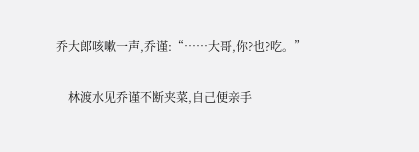乔大郎咳嗽一声,乔谨:“……大哥,你?也?吃。”

    林渡水见乔谨不断夹菜,自己便亲手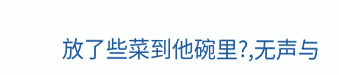放了些菜到他碗里?,无声与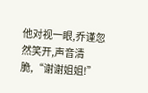他对视一眼,乔谨忽然笑开,声音清脆,“谢谢姐姐!”